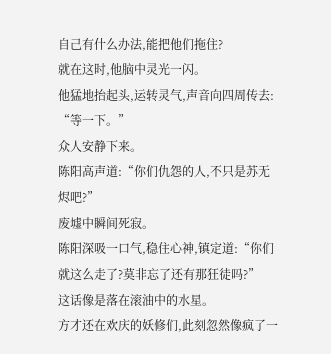自己有什么办法,能把他们拖住?
就在这时,他脑中灵光一闪。
他猛地抬起头,运转灵气,声音向四周传去:
“等一下。”
众人安静下来。
陈阳高声道:“你们仇怨的人,不只是苏无烬吧?”
废墟中瞬间死寂。
陈阳深吸一口气,稳住心神,镇定道:“你们就这么走了?莫非忘了还有那狂徒吗?”
这话像是落在滚油中的水星。
方才还在欢庆的妖修们,此刻忽然像疯了一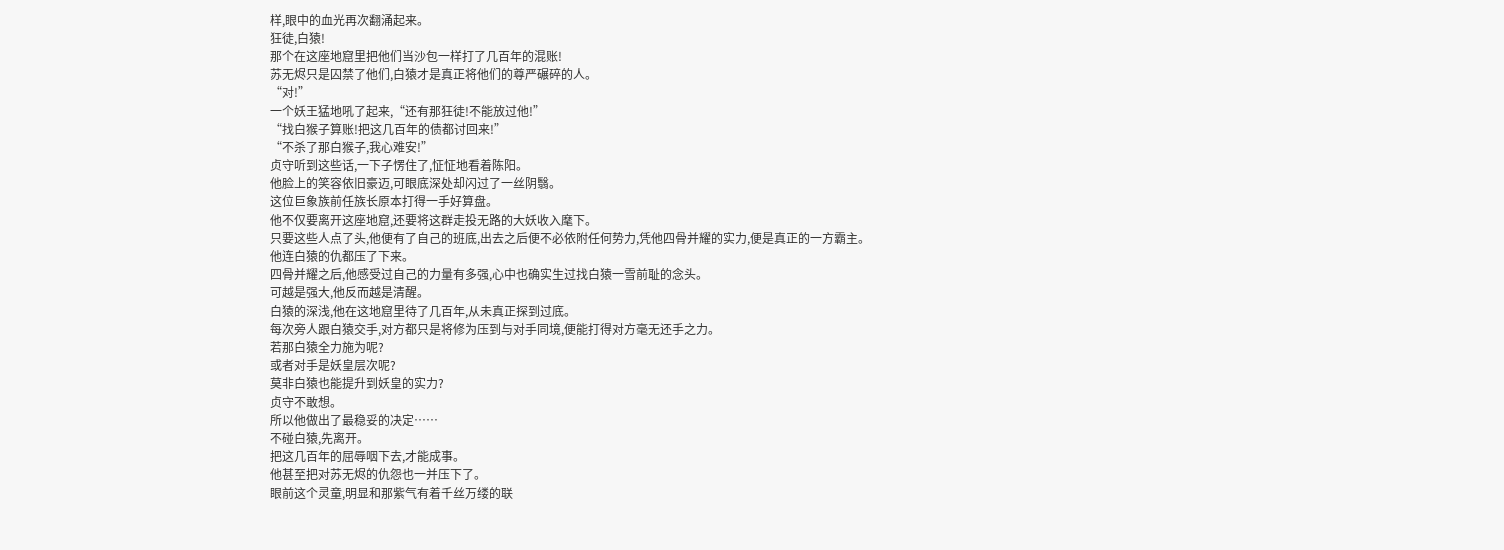样,眼中的血光再次翻涌起来。
狂徒,白猿!
那个在这座地窟里把他们当沙包一样打了几百年的混账!
苏无烬只是囚禁了他们,白猿才是真正将他们的尊严碾碎的人。
“对!”
一个妖王猛地吼了起来,“还有那狂徒!不能放过他!”
“找白猴子算账!把这几百年的债都讨回来!”
“不杀了那白猴子,我心难安!”
贞守听到这些话,一下子愣住了,怔怔地看着陈阳。
他脸上的笑容依旧豪迈,可眼底深处却闪过了一丝阴翳。
这位巨象族前任族长原本打得一手好算盘。
他不仅要离开这座地窟,还要将这群走投无路的大妖收入麾下。
只要这些人点了头,他便有了自己的班底,出去之后便不必依附任何势力,凭他四骨并耀的实力,便是真正的一方霸主。
他连白猿的仇都压了下来。
四骨并耀之后,他感受过自己的力量有多强,心中也确实生过找白猿一雪前耻的念头。
可越是强大,他反而越是清醒。
白猿的深浅,他在这地窟里待了几百年,从未真正探到过底。
每次旁人跟白猿交手,对方都只是将修为压到与对手同境,便能打得对方毫无还手之力。
若那白猿全力施为呢?
或者对手是妖皇层次呢?
莫非白猿也能提升到妖皇的实力?
贞守不敢想。
所以他做出了最稳妥的决定……
不碰白猿,先离开。
把这几百年的屈辱咽下去,才能成事。
他甚至把对苏无烬的仇怨也一并压下了。
眼前这个灵童,明显和那紫气有着千丝万缕的联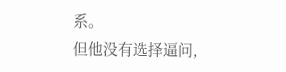系。
但他没有选择逼问,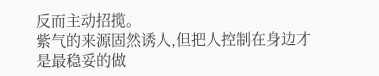反而主动招揽。
紫气的来源固然诱人,但把人控制在身边才是最稳妥的做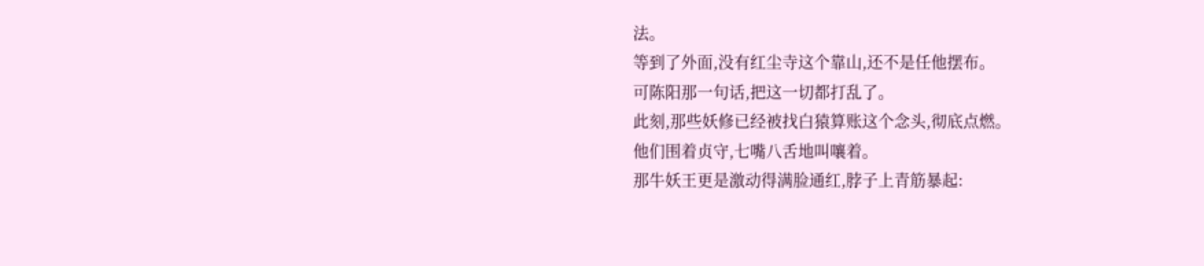法。
等到了外面,没有红尘寺这个靠山,还不是任他摆布。
可陈阳那一句话,把这一切都打乱了。
此刻,那些妖修已经被找白猿算账这个念头,彻底点燃。
他们围着贞守,七嘴八舌地叫嚷着。
那牛妖王更是激动得满脸通红,脖子上青筋暴起: